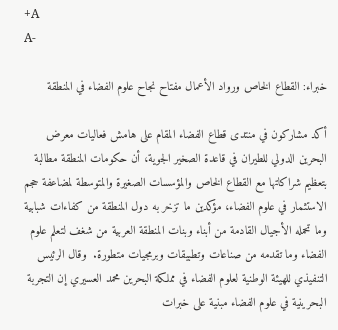+A
A-

خبراء: القطاع الخاص ورواد الأعمال مفتاح نجاح علوم الفضاء في المنطقة

أكد مشاركون في منتدى قطاع الفضاء المقام على هامش فعاليات معرض البحرين الدولي للطيران في قاعدة الصخير الجوية، أن حكومات المنطقة مطالبة بتعظيم شراكاتها مع القطاع الخاص والمؤسسات الصغيرة والمتوسطة لمضاعفة حجم الاستثمار في علوم الفضاء، مؤكدين ما تزخر به دول المنطقة من كفاءات شبابية وما تحمله الأجيال القادمة من أبناء وبنات المنطقة العربية من شغف لتعلم علوم الفضاء وما تقدمه من صناعات وتطبيقات وبرمجيات متطورة.  وقال الرئيس التنفيذي للهيئة الوطنية لعلوم الفضاء في مملكة البحرين محمد العسيري إن التجربة البحرينية في علوم الفضاء مبنية على خبرات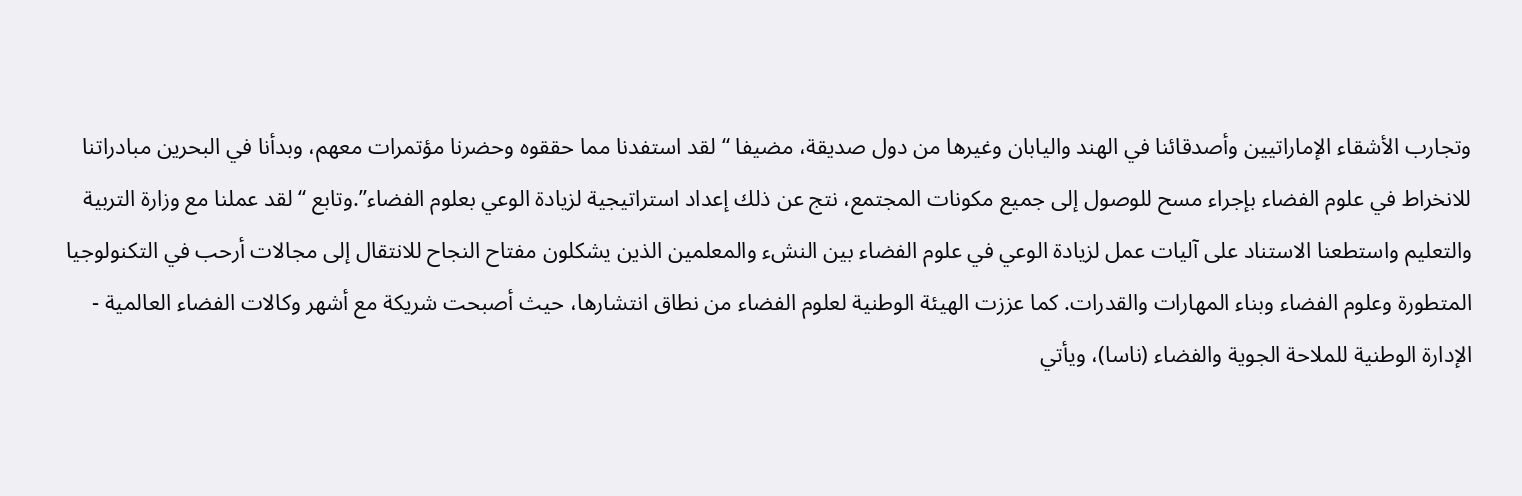وتجارب الأشقاء الإماراتيين وأصدقائنا في الهند واليابان وغيرها من دول صديقة، مضيفا “لقد استفدنا مما حققوه وحضرنا مؤتمرات معهم، وبدأنا في البحرين مبادراتنا للانخراط في علوم الفضاء بإجراء مسح للوصول إلى جميع مكونات المجتمع، نتج عن ذلك إعداد استراتيجية لزيادة الوعي بعلوم الفضاء”.وتابع “لقد عملنا مع وزارة التربية والتعليم واستطعنا الاستناد على آليات عمل لزيادة الوعي في علوم الفضاء بين النشء والمعلمين الذين يشكلون مفتاح النجاح للانتقال إلى مجالات أرحب في التكنولوجيا المتطورة وعلوم الفضاء وبناء المهارات والقدرات. كما عززت الهيئة الوطنية لعلوم الفضاء من نطاق انتشارها، حيث أصبحت شريكة مع أشهر وكالات الفضاء العالمية - الإدارة الوطنية للملاحة الجوية والفضاء (ناسا)، ويأتي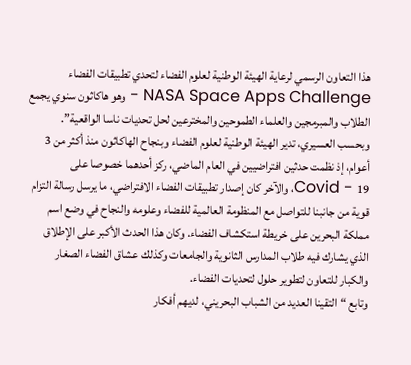هذا التعاون الرسمي لرعاية الهيئة الوطنية لعلوم الفضاء لتحدي تطبيقات الفضاء NASA Space Apps Challenge - وهو هاكاثون سنوي يجمع الطلاب والمبرمجين والعلماء الطموحين والمخترعين لحل تحديات ناسا الواقعية”.
وبحسب العسيري، تدير الهيئة الوطنية لعلوم الفضاء وبنجاح الهاكاثون منذ أكثر من 3 أعوام، إذ نظمت حدثين افتراضيين في العام الماضي، ركز أحدهما خصوصا على Covid - 19، والآخر كان إصدار تطبيقات الفضاء الافتراضي، ما يرسل رسالة التزام قوية من جانبنا للتواصل مع المنظومة العالمية للفضاء وعلومه والنجاح في وضع اسم مملكة البحرين على خريطة استكشاف الفضاء. وكان هذا الحدث الأكبر على الإطلاق الذي يشارك فيه طلاب المدارس الثانوية والجامعات وكذلك عشاق الفضاء الصغار والكبار للتعاون لتطوير حلول لتحديات الفضاء.
وتابع “التقينا العديد من الشباب البحريني، لديهم أفكار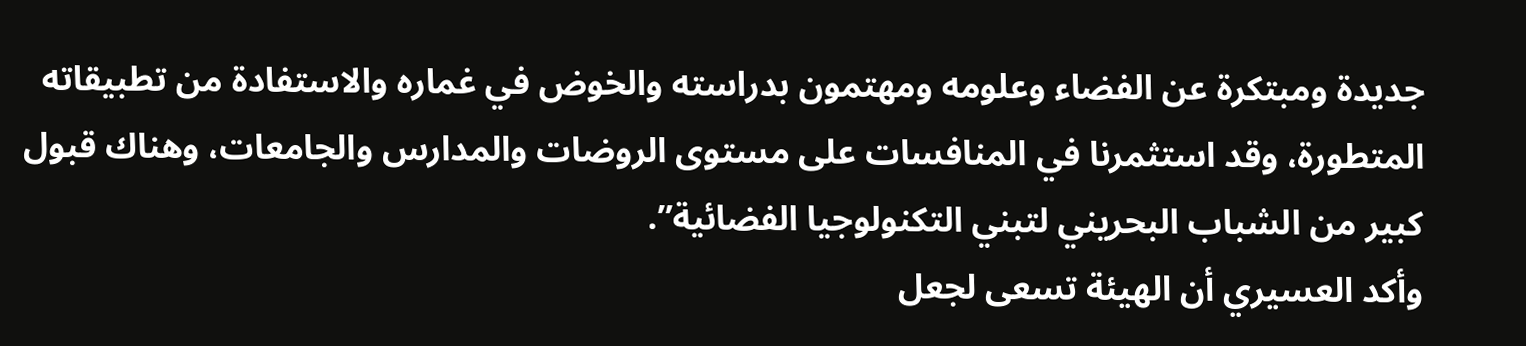جديدة ومبتكرة عن الفضاء وعلومه ومهتمون بدراسته والخوض في غماره والاستفادة من تطبيقاته المتطورة، وقد استثمرنا في المنافسات على مستوى الروضات والمدارس والجامعات، وهناك قبول كبير من الشباب البحريني لتبني التكنولوجيا الفضائية”.
وأكد العسيري أن الهيئة تسعى لجعل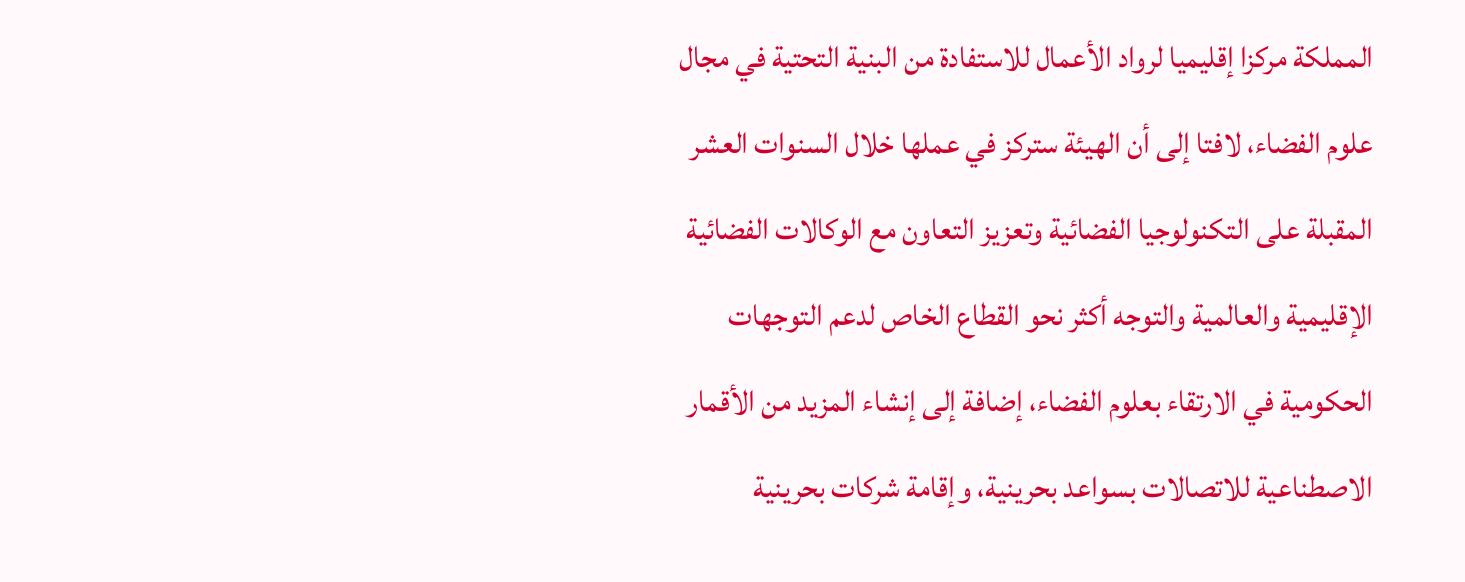المملكة مركزا إقليميا لرواد الأعمال للاستفادة من البنية التحتية في مجال علوم الفضاء، لافتا إلى أن الهيئة ستركز في عملها خلال السنوات العشر المقبلة على التكنولوجيا الفضائية وتعزيز التعاون مع الوكالات الفضائية الإقليمية والعالمية والتوجه أكثر نحو القطاع الخاص لدعم التوجهات الحكومية في الارتقاء بعلوم الفضاء، إضافة إلى إنشاء المزيد من الأقمار الاصطناعية للاتصالات بسواعد بحرينية، وإقامة شركات بحرينية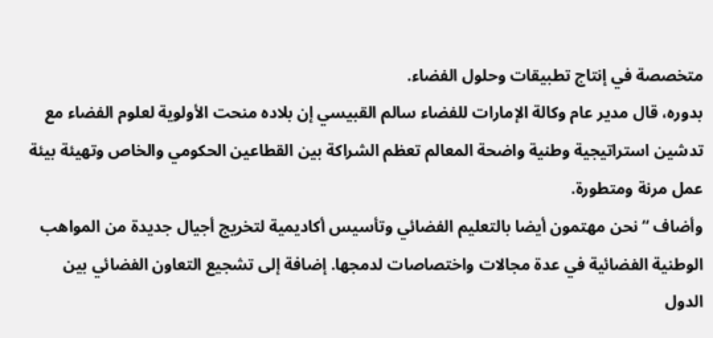متخصصة في إنتاج تطبيقات وحلول الفضاء.
بدوره، قال مدير عام وكالة الإمارات للفضاء سالم القبيسي إن بلاده منحت الأولوية لعلوم الفضاء مع تدشين استراتيجية وطنية واضحة المعالم تعظم الشراكة بين القطاعين الحكومي والخاص وتهيئة بيئة عمل مرنة ومتطورة.
وأضاف “نحن مهتمون أيضا بالتعليم الفضائي وتأسيس أكاديمية لتخريج أجيال جديدة من المواهب الوطنية الفضائية في عدة مجالات واختصاصات لدمجها. إضافة إلى تشجيع التعاون الفضائي بين الدول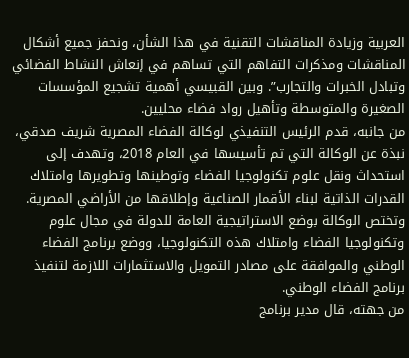العربية وزيادة المناقشات التقنية في هذا الشأن، ونحفز جميع أشكال المناقشات ومذكرات التفاهم التي تساهم في إنعاش النشاط الفضائي وتبادل الخبرات والتجارب”. وبين القبيسي أهمية تشجيع المؤسسات الصغيرة والمتوسطة وتأهيل رواد فضاء محليين.
من جانبه، قدم الرئيس التنفيذي لوكالة الفضاء المصرية شريف صدقي، نبذة عن الوكالة التي تم تأسيسها في العام 2018، وتهدف إلى استحداث ونقل علوم تكنولوجيا الفضاء وتوطينها وتطويرها وامتلاك القدرات الذاتية لبناء الأقمار الصناعية وإطلاقها من الأراضي المصرية.
وتختص الوكالة بوضع الاستراتيجية العامة للدولة في مجال علوم وتكنولوجيا الفضاء وامتلاك هذه التكنولوجيا، ووضع برنامج الفضاء الوطني والموافقة على مصادر التمويل والاستثمارات اللازمة لتنفيذ برنامج الفضاء الوطني.
من جهته، قال مدير برنامج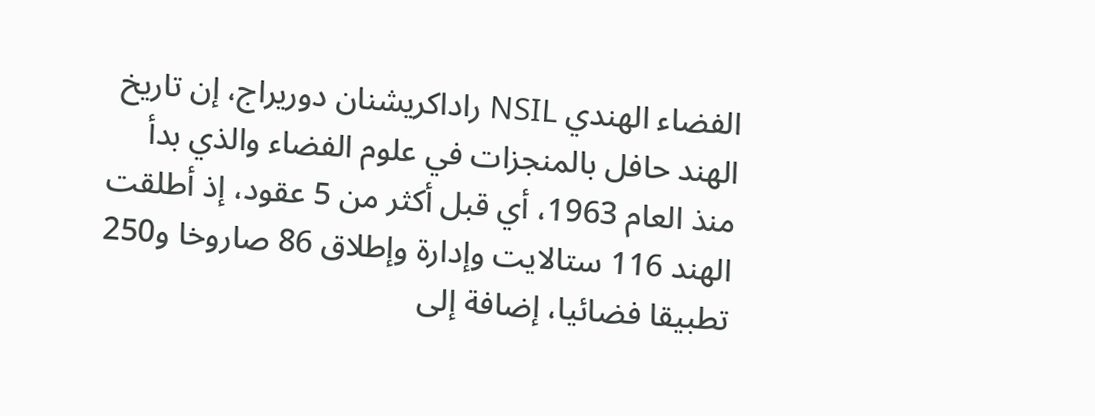الفضاء الهندي NSIL راداكريشنان دوريراج، إن تاريخ الهند حافل بالمنجزات في علوم الفضاء والذي بدأ منذ العام 1963، أي قبل أكثر من 5 عقود، إذ أطلقت الهند 116 ستالايت وإدارة وإطلاق 86 صاروخا و250 تطبيقا فضائيا، إضافة إلى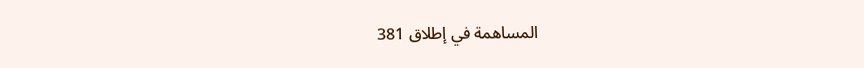المساهمة في إطلاق 381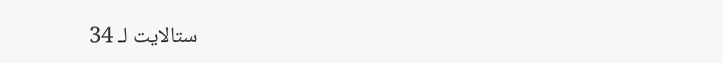ستالايت لـ 34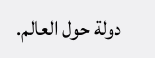دولة حول العالم.